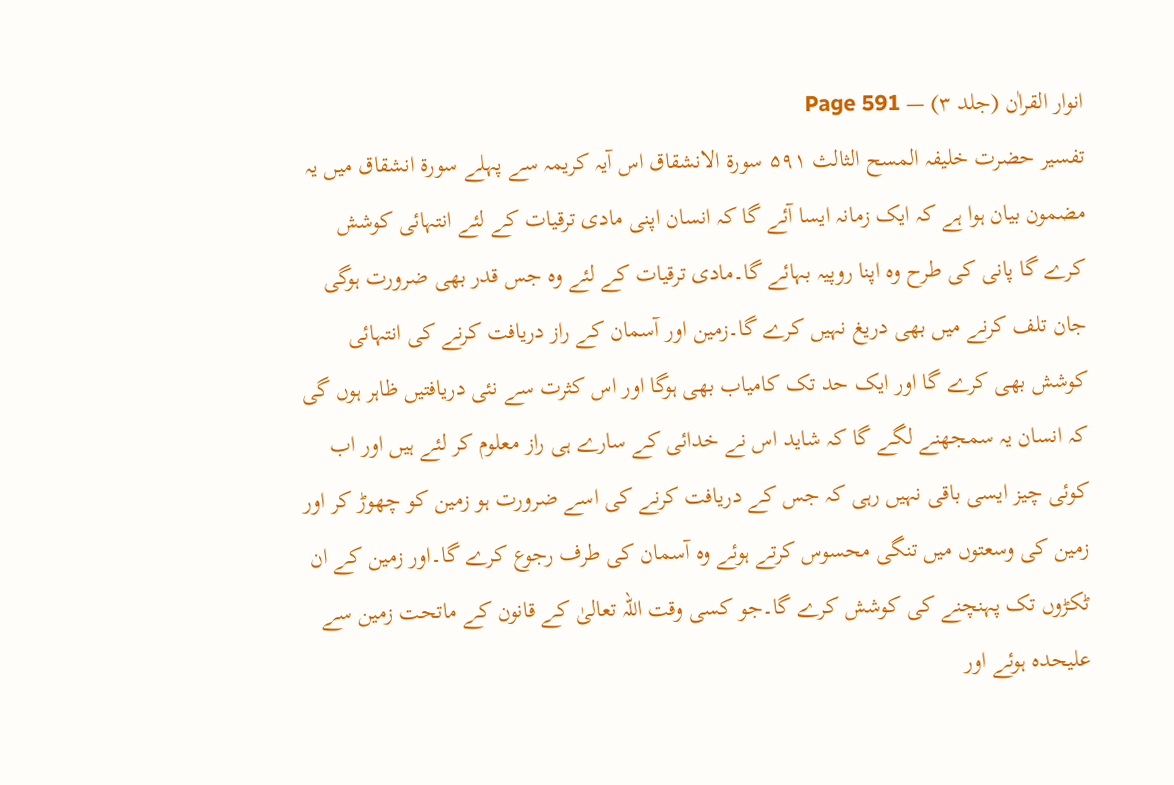انوار القراٰن (جلد ۳) — Page 591
تفسیر حضرت خلیفہ المسح الثالث ۵۹۱ سورة الانشقاق اس آیہ کریمہ سے پہلے سورۃ انشقاق میں یہ مضمون بیان ہوا ہے کہ ایک زمانہ ایسا آئے گا کہ انسان اپنی مادی ترقیات کے لئے انتہائی کوشش کرے گا پانی کی طرح وہ اپنا روپیہ بہائے گا۔مادی ترقیات کے لئے وہ جس قدر بھی ضرورت ہوگی جان تلف کرنے میں بھی دریغ نہیں کرے گا۔زمین اور آسمان کے راز دریافت کرنے کی انتہائی کوشش بھی کرے گا اور ایک حد تک کامیاب بھی ہوگا اور اس کثرت سے نئی دریافتیں ظاہر ہوں گی کہ انسان یہ سمجھنے لگے گا کہ شاید اس نے خدائی کے سارے ہی راز معلوم کر لئے ہیں اور اب کوئی چیز ایسی باقی نہیں رہی کہ جس کے دریافت کرنے کی اسے ضرورت ہو زمین کو چھوڑ کر اور زمین کی وسعتوں میں تنگی محسوس کرتے ہوئے وہ آسمان کی طرف رجوع کرے گا۔اور زمین کے ان ٹکڑوں تک پہنچنے کی کوشش کرے گا۔جو کسی وقت اللہ تعالیٰ کے قانون کے ماتحت زمین سے علیحدہ ہوئے اور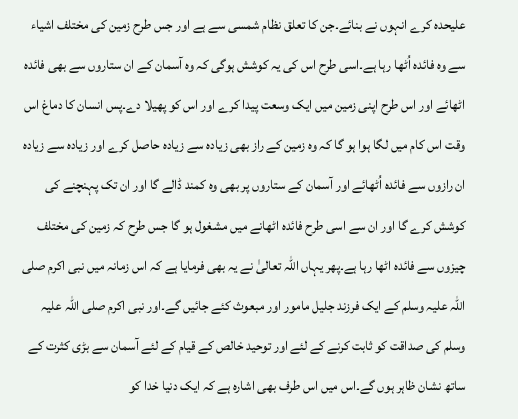علیحدہ کرے انہوں نے بنائے۔جن کا تعلق نظام شمسی سے ہے اور جس طرح زمین کی مختلف اشیاء سے وہ فائدہ اُٹھا رہا ہے۔اسی طرح اس کی یہ کوشش ہوگی کہ وہ آسمان کے ان ستاروں سے بھی فائدہ اٹھائے اور اس طرح اپنی زمین میں ایک وسعت پیدا کرے اور اس کو پھیلا دے۔پس انسان کا دماغ اس وقت اس کام میں لگا ہوا ہو گا کہ وہ زمین کے راز بھی زیادہ سے زیادہ حاصل کرے اور زیادہ سے زیادہ ان رازوں سے فائدہ اُٹھائے اور آسمان کے ستاروں پر بھی وہ کمند ڈالے گا اور ان تک پہنچنے کی کوشش کرے گا اور ان سے اسی طرح فائدہ اٹھانے میں مشغول ہو گا جس طرح کہ زمین کی مختلف چیزوں سے فائدہ اٹھا رہا ہے۔پھر یہاں اللہ تعالیٰ نے یہ بھی فرمایا ہے کہ اس زمانہ میں نبی اکرم صلی اللہ علیہ وسلم کے ایک فرزند جلیل مامور اور مبعوث کئے جائیں گے۔اور نبی اکرم صلی اللہ علیہ وسلم کی صداقت کو ثابت کرنے کے لئے اور توحید خالص کے قیام کے لئے آسمان سے بڑی کثرت کے ساتھ نشان ظاہر ہوں گے۔اس میں اس طرف بھی اشارہ ہے کہ ایک دنیا خدا کو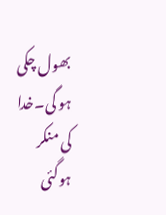بھول چکی ہو گی۔خدا کی منکر ہوگئی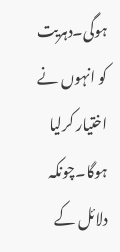ہوگی۔دہریت کو انہوں نے اختیار کرلیا ہوگا۔چونکہ دلائل کے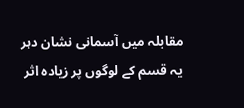مقابلہ میں آسمانی نشان دہر یہ قسم کے لوگوں پر زیادہ اثر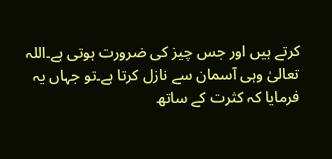کرتے ہیں اور جس چیز کی ضرورت ہوتی ہے۔اللہ تعالیٰ وہی آسمان سے نازل کرتا ہے۔تو جہاں یہ فرمایا کہ کثرت کے ساتھ